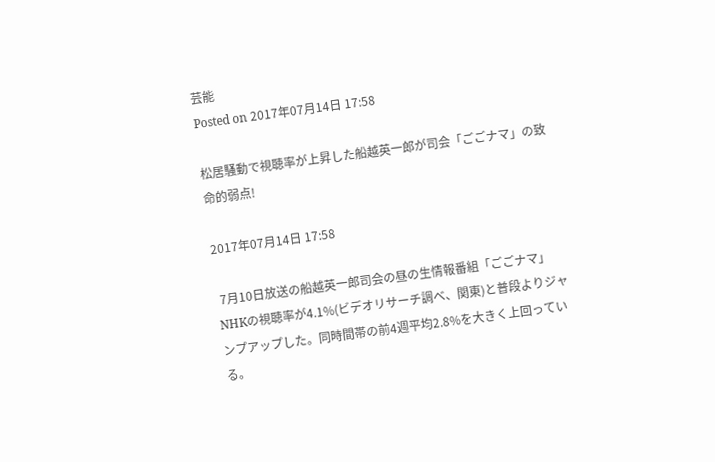芸能
Posted on 2017年07月14日 17:58

松居騒動で視聴率が上昇した船越英一郎が司会「ごごナマ」の致命的弱点!

2017年07月14日 17:58

 7月10日放送の船越英一郎司会の昼の生情報番組「ごごナマ」NHKの視聴率が4.1%(ビデオリサーチ調べ、関東)と普段よりジャンプアップした。同時間帯の前4週平均2.8%を大きく上回っている。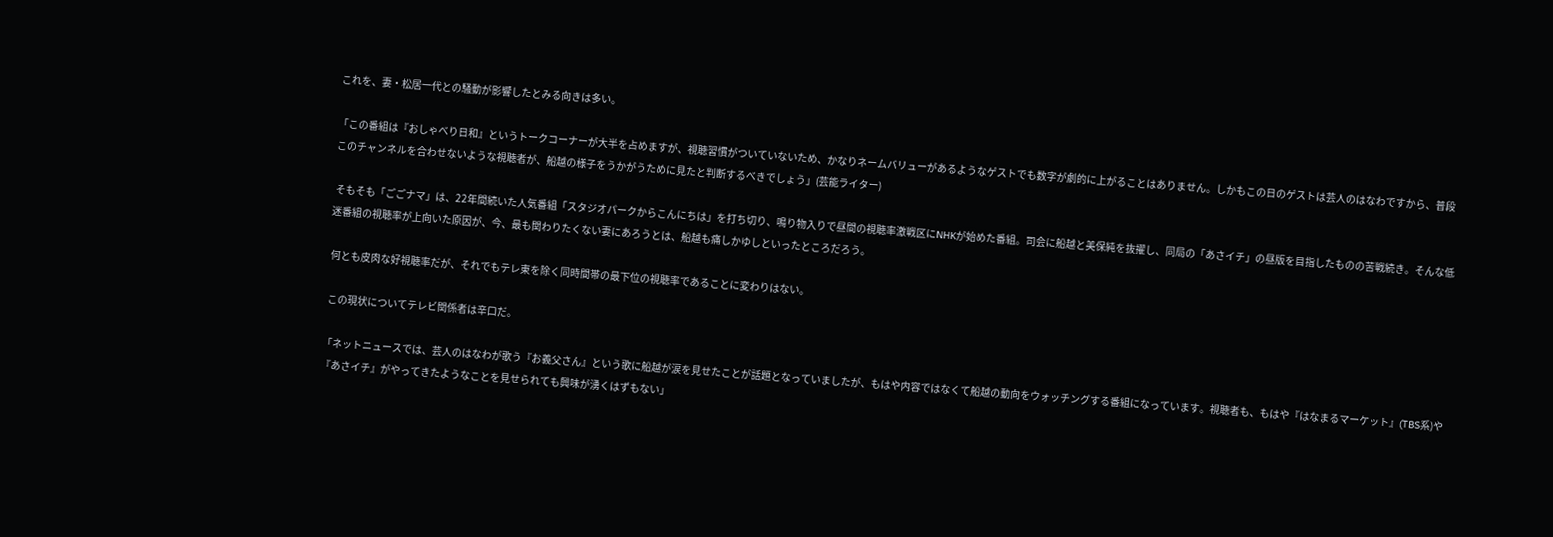これを、妻・松居一代との騒動が影響したとみる向きは多い。

「この番組は『おしゃべり日和』というトークコーナーが大半を占めますが、視聴習慣がついていないため、かなりネームバリューがあるようなゲストでも数字が劇的に上がることはありません。しかもこの日のゲストは芸人のはなわですから、普段このチャンネルを合わせないような視聴者が、船越の様子をうかがうために見たと判断するべきでしょう」(芸能ライター)

 そもそも「ごごナマ」は、22年間続いた人気番組「スタジオパークからこんにちは」を打ち切り、鳴り物入りで昼間の視聴率激戦区にNHKが始めた番組。司会に船越と美保純を抜擢し、同局の「あさイチ」の昼版を目指したものの苦戦続き。そんな低迷番組の視聴率が上向いた原因が、今、最も関わりたくない妻にあろうとは、船越も痛しかゆしといったところだろう。

 何とも皮肉な好視聴率だが、それでもテレ東を除く同時間帯の最下位の視聴率であることに変わりはない。

 この現状についてテレビ関係者は辛口だ。

「ネットニュースでは、芸人のはなわが歌う『お義父さん』という歌に船越が涙を見せたことが話題となっていましたが、もはや内容ではなくて船越の動向をウォッチングする番組になっています。視聴者も、もはや『はなまるマーケット』(TBS系)や『あさイチ』がやってきたようなことを見せられても興味が湧くはずもない」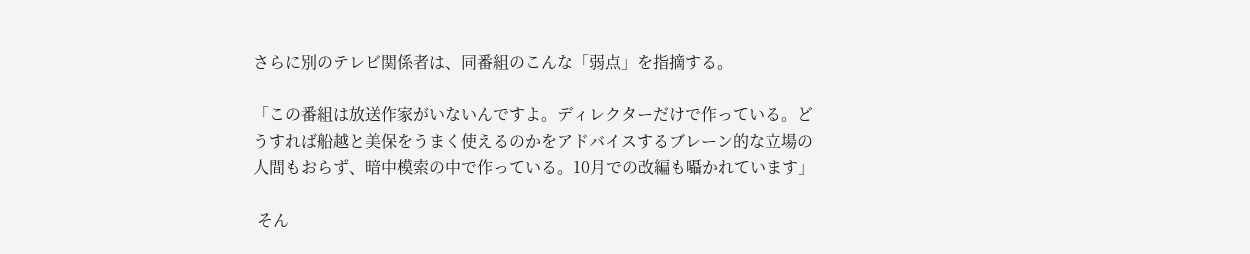さらに別のテレビ関係者は、同番組のこんな「弱点」を指摘する。

「この番組は放送作家がいないんですよ。ディレクターだけで作っている。どうすれば船越と美保をうまく使えるのかをアドバイスするブレーン的な立場の人間もおらず、暗中模索の中で作っている。10月での改編も囁かれています」

 そん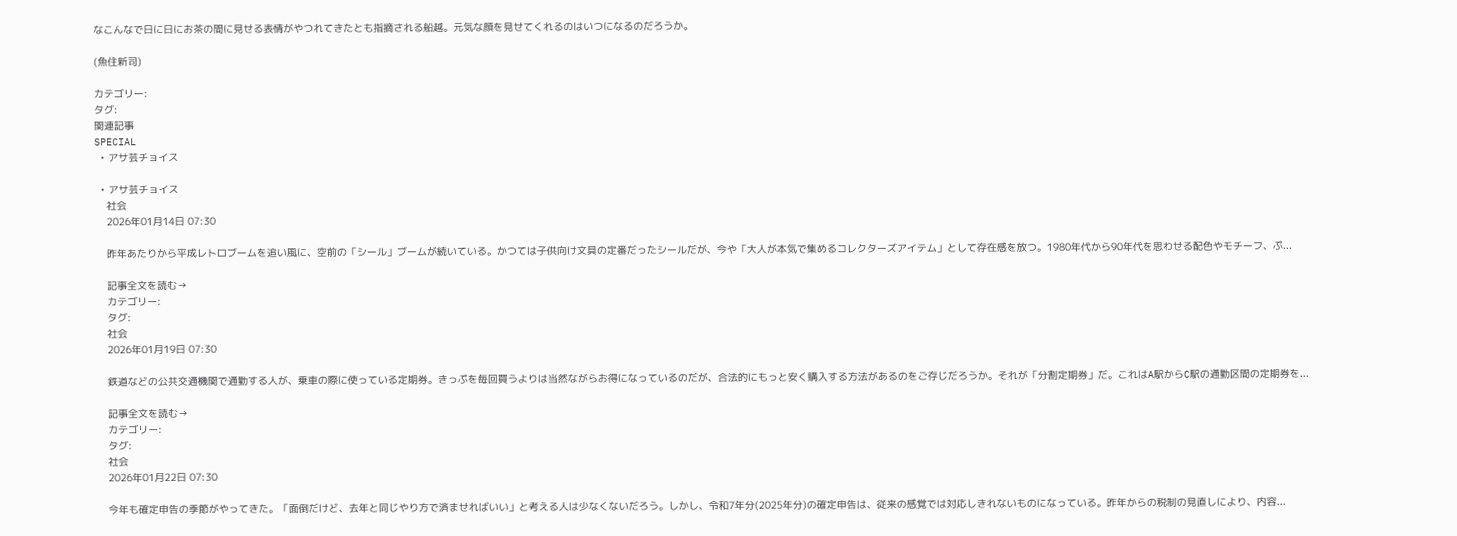なこんなで日に日にお茶の間に見せる表情がやつれてきたとも指摘される船越。元気な顔を見せてくれるのはいつになるのだろうか。

(魚住新司)

カテゴリー:
タグ:
関連記事
SPECIAL
  • アサ芸チョイス

  • アサ芸チョイス
    社会
    2026年01月14日 07:30

    昨年あたりから平成レトロブームを追い風に、空前の「シール」ブームが続いている。かつては子供向け文具の定番だったシールだが、今や「大人が本気で集めるコレクターズアイテム」として存在感を放つ。1980年代から90年代を思わせる配色やモチーフ、ぷ...

    記事全文を読む→
    カテゴリー:
    タグ:
    社会
    2026年01月19日 07:30

    鉄道などの公共交通機関で通勤する人が、乗車の際に使っている定期券。きっぷを毎回買うよりは当然ながらお得になっているのだが、合法的にもっと安く購入する方法があるのをご存じだろうか。それが「分割定期券」だ。これはA駅からC駅の通勤区間の定期券を...

    記事全文を読む→
    カテゴリー:
    タグ:
    社会
    2026年01月22日 07:30

    今年も確定申告の季節がやってきた。「面倒だけど、去年と同じやり方で済ませればいい」と考える人は少なくないだろう。しかし、令和7年分(2025年分)の確定申告は、従来の感覚では対応しきれないものになっている。昨年からの税制の見直しにより、内容...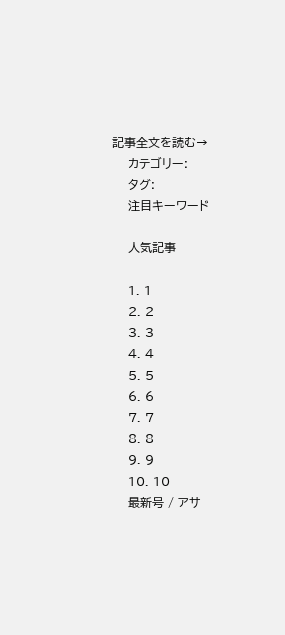記事全文を読む→
    カテゴリー:
    タグ:
    注目キーワード

    人気記事

    1. 1
    2. 2
    3. 3
    4. 4
    5. 5
    6. 6
    7. 7
    8. 8
    9. 9
    10. 10
    最新号 / アサ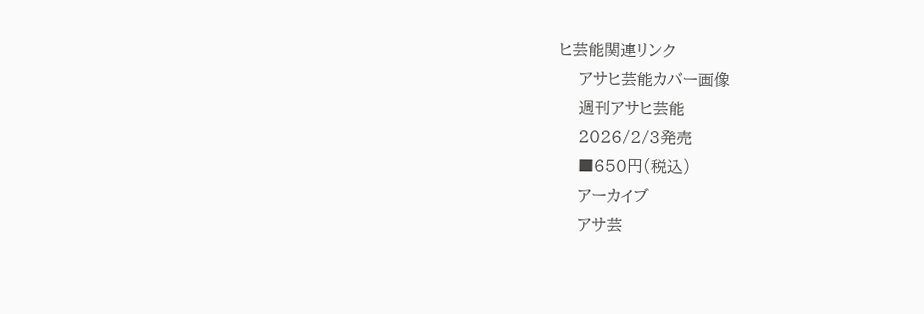ヒ芸能関連リンク
    アサヒ芸能カバー画像
    週刊アサヒ芸能
    2026/2/3発売
    ■650円(税込)
    アーカイブ
    アサ芸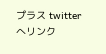プラス twitterへリンク